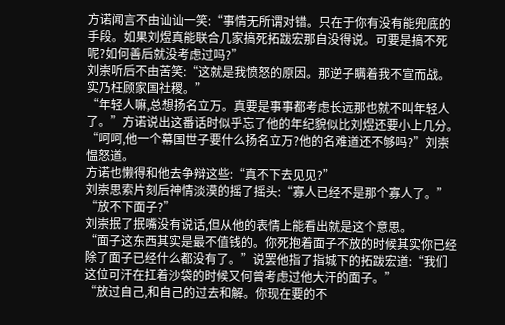方诺闻言不由讪讪一笑:“事情无所谓对错。只在于你有没有能兜底的手段。如果刘煜真能联合几家搞死拓跋宏那自没得说。可要是搞不死呢?如何善后就没考虑过吗?”
刘崇听后不由苦笑:“这就是我愤怒的原因。那逆子瞒着我不宣而战。实乃枉顾家国社稷。”
“年轻人嘛,总想扬名立万。真要是事事都考虑长远那也就不叫年轻人了。”方诺说出这番话时似乎忘了他的年纪貌似比刘煜还要小上几分。
“呵呵,他一个幕国世子要什么扬名立万?他的名难道还不够吗?”刘崇愠怒道。
方诺也懒得和他去争辩这些:“真不下去见见?”
刘崇思索片刻后神情淡漠的摇了摇头:“寡人已经不是那个寡人了。”
“放不下面子?”
刘崇抿了抿嘴没有说话,但从他的表情上能看出就是这个意思。
“面子这东西其实是最不值钱的。你死抱着面子不放的时候其实你已经除了面子已经什么都没有了。”说罢他指了指城下的拓跋宏道:“我们这位可汗在扛着沙袋的时候又何曾考虑过他大汗的面子。”
“放过自己,和自己的过去和解。你现在要的不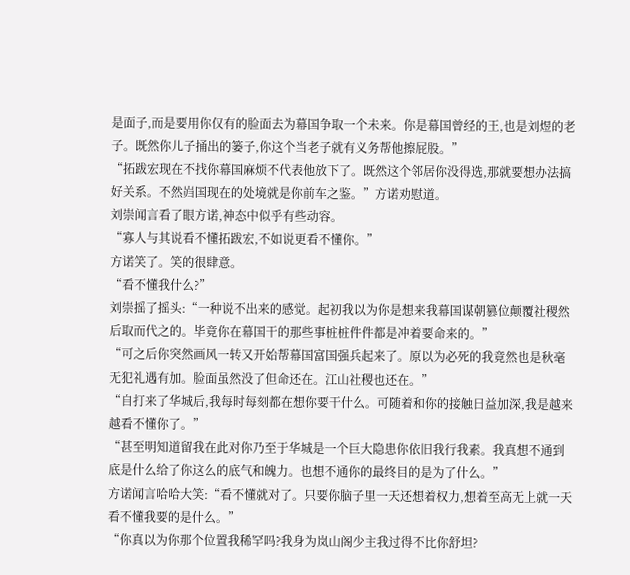是面子,而是要用你仅有的脸面去为幕国争取一个未来。你是幕国曾经的王,也是刘煜的老子。既然你儿子捅出的篓子,你这个当老子就有义务帮他擦屁股。”
“拓跋宏现在不找你幕国麻烦不代表他放下了。既然这个邻居你没得选,那就要想办法搞好关系。不然岿国现在的处境就是你前车之鉴。”方诺劝慰道。
刘崇闻言看了眼方诺,神态中似乎有些动容。
“寡人与其说看不懂拓跋宏,不如说更看不懂你。”
方诺笑了。笑的很肆意。
“看不懂我什么?”
刘崇摇了摇头:“一种说不出来的感觉。起初我以为你是想来我幕国谋朝篡位颠覆社稷然后取而代之的。毕竟你在幕国干的那些事桩桩件件都是冲着要命来的。”
“可之后你突然画风一转又开始帮幕国富国强兵起来了。原以为必死的我竟然也是秋毫无犯礼遇有加。脸面虽然没了但命还在。江山社稷也还在。”
“自打来了华城后,我每时每刻都在想你要干什么。可随着和你的接触日益加深,我是越来越看不懂你了。”
“甚至明知道留我在此对你乃至于华城是一个巨大隐患你依旧我行我素。我真想不通到底是什么给了你这么的底气和魄力。也想不通你的最终目的是为了什么。”
方诺闻言哈哈大笑:“看不懂就对了。只要你脑子里一天还想着权力,想着至高无上就一天看不懂我要的是什么。”
“你真以为你那个位置我稀罕吗?我身为岚山阁少主我过得不比你舒坦?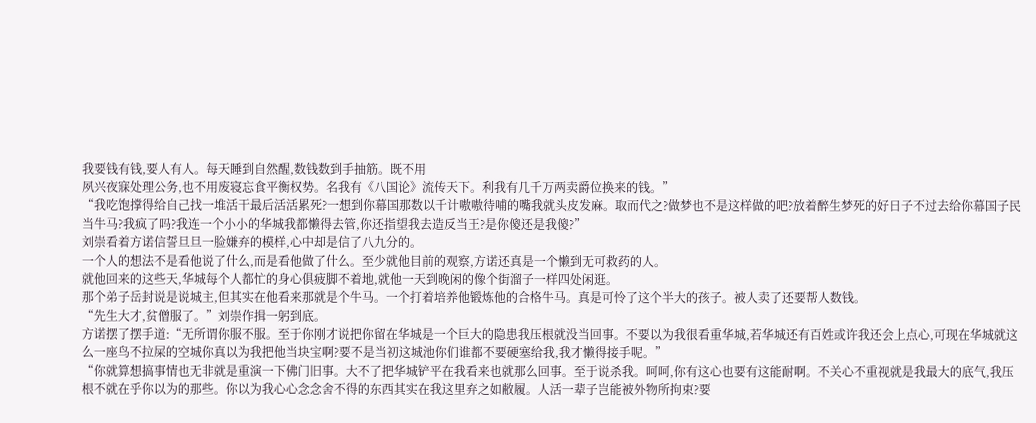我要钱有钱,要人有人。每天睡到自然醒,数钱数到手抽筋。既不用
夙兴夜寐处理公务,也不用废寝忘食平衡权势。名我有《八国论》流传天下。利我有几千万两卖爵位换来的钱。”
“我吃饱撑得给自己找一堆活干最后活活累死?一想到你幕国那数以千计嗷嗷待哺的嘴我就头皮发麻。取而代之?做梦也不是这样做的吧?放着醉生梦死的好日子不过去给你幕国子民当牛马?我疯了吗?我连一个小小的华城我都懒得去管,你还指望我去造反当王?是你傻还是我傻?”
刘崇看着方诺信誓旦旦一脸嫌弃的模样,心中却是信了八九分的。
一个人的想法不是看他说了什么,而是看他做了什么。至少就他目前的观察,方诺还真是一个懒到无可救药的人。
就他回来的这些天,华城每个人都忙的身心俱疲脚不着地,就他一天到晚闲的像个街溜子一样四处闲逛。
那个弟子岳封说是说城主,但其实在他看来那就是个牛马。一个打着培养他锻炼他的合格牛马。真是可怜了这个半大的孩子。被人卖了还要帮人数钱。
“先生大才,贫僧服了。”刘崇作揖一躬到底。
方诺摆了摆手道:“无所谓你服不服。至于你刚才说把你留在华城是一个巨大的隐患我压根就没当回事。不要以为我很看重华城,若华城还有百姓或许我还会上点心,可现在华城就这么一座鸟不拉屎的空城你真以为我把他当块宝啊?要不是当初这城池你们谁都不要硬塞给我,我才懒得接手呢。”
“你就算想搞事情也无非就是重演一下佛门旧事。大不了把华城铲平在我看来也就那么回事。至于说杀我。呵呵,你有这心也要有这能耐啊。不关心不重视就是我最大的底气,我压根不就在乎你以为的那些。你以为我心心念念舍不得的东西其实在我这里弃之如敝履。人活一辈子岂能被外物所拘束?要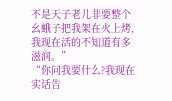不是天子老儿非要整个幺蛾子把我架在火上烤,我现在活的不知道有多滋润。”
“你问我要什么?我现在实话告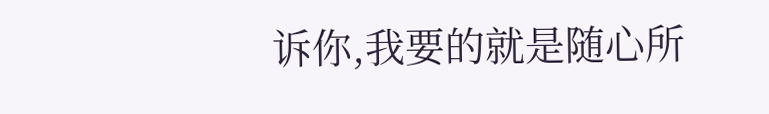诉你,我要的就是随心所